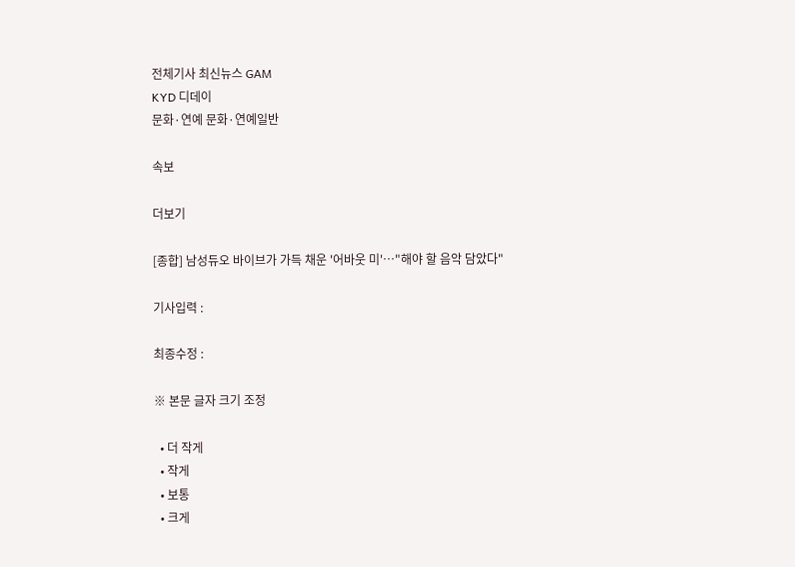전체기사 최신뉴스 GAM
KYD 디데이
문화·연예 문화·연예일반

속보

더보기

[종합] 남성듀오 바이브가 가득 채운 '어바웃 미'…"해야 할 음악 담았다"

기사입력 :

최종수정 :

※ 본문 글자 크기 조정

  • 더 작게
  • 작게
  • 보통
  • 크게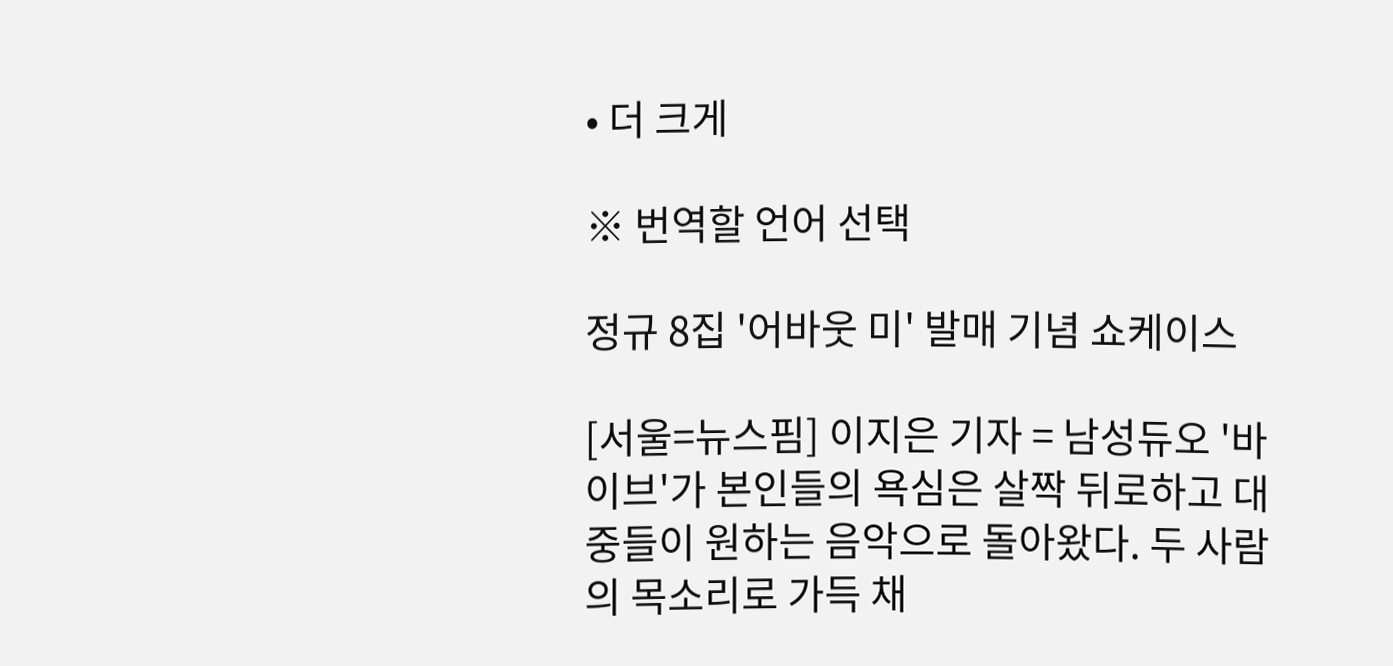• 더 크게

※ 번역할 언어 선택

정규 8집 '어바웃 미' 발매 기념 쇼케이스

[서울=뉴스핌] 이지은 기자 = 남성듀오 '바이브'가 본인들의 욕심은 살짝 뒤로하고 대중들이 원하는 음악으로 돌아왔다. 두 사람의 목소리로 가득 채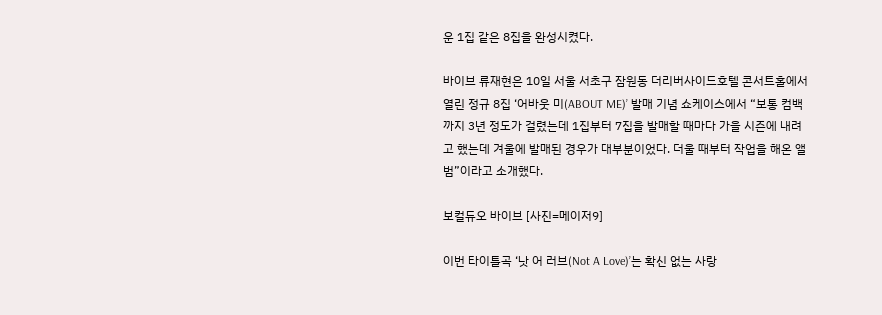운 1집 같은 8집을 완성시켰다.

바이브 류재현은 10일 서울 서초구 잠원동 더리버사이드호텔 콘서트홀에서 열린 정규 8집 ‘어바웃 미(ABOUT ME)’ 발매 기념 쇼케이스에서 “보통 컴백까지 3년 정도가 걸렸는데 1집부터 7집을 발매할 때마다 가을 시즌에 내려고 했는데 겨울에 발매된 경우가 대부분이었다. 더울 때부터 작업을 해온 앨범”이라고 소개했다.

보컬듀오 바이브 [사진=메이저9]

이번 타이틀곡 ‘낫 어 러브(Not A Love)’는 확신 없는 사랑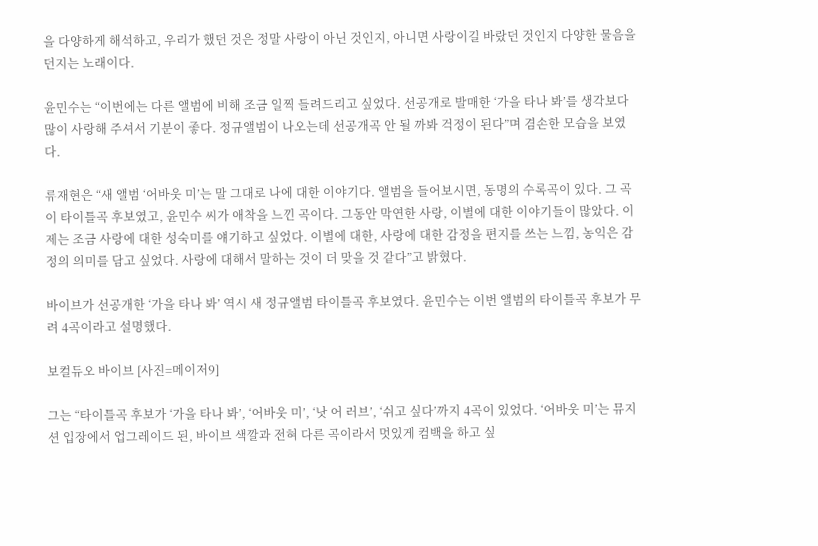을 다양하게 해석하고, 우리가 했던 것은 정말 사랑이 아닌 것인지, 아니면 사랑이길 바랐던 것인지 다양한 물음을 던지는 노래이다.

윤민수는 “이번에는 다른 앨범에 비해 조금 일찍 들려드리고 싶었다. 선공개로 발매한 ‘가을 타나 봐’를 생각보다 많이 사랑해 주셔서 기분이 좋다. 정규앨범이 나오는데 선공개곡 안 될 까봐 걱정이 된다”며 겸손한 모습을 보였다.

류재현은 “새 앨범 ‘어바웃 미’는 말 그대로 나에 대한 이야기다. 앨범을 들어보시면, 동명의 수록곡이 있다. 그 곡이 타이틀곡 후보였고, 윤민수 씨가 애착을 느낀 곡이다. 그동안 막연한 사랑, 이별에 대한 이야기들이 많았다. 이제는 조금 사랑에 대한 성숙미를 얘기하고 싶었다. 이별에 대한, 사랑에 대한 감정을 편지를 쓰는 느낌, 농익은 감정의 의미를 담고 싶었다. 사랑에 대해서 말하는 것이 더 맞을 것 같다”고 밝혔다.

바이브가 선공개한 ‘가을 타나 봐’ 역시 새 정규앨범 타이틀곡 후보였다. 윤민수는 이번 앨범의 타이틀곡 후보가 무려 4곡이라고 설명했다.

보컬듀오 바이브 [사진=메이저9]

그는 “타이틀곡 후보가 ‘가을 타나 봐’, ‘어바웃 미’, ‘낫 어 러브’, ‘쉬고 싶다’까지 4곡이 있었다. ‘어바웃 미’는 뮤지션 입장에서 업그레이드 된, 바이브 색깔과 전혀 다른 곡이라서 멋있게 컴백을 하고 싶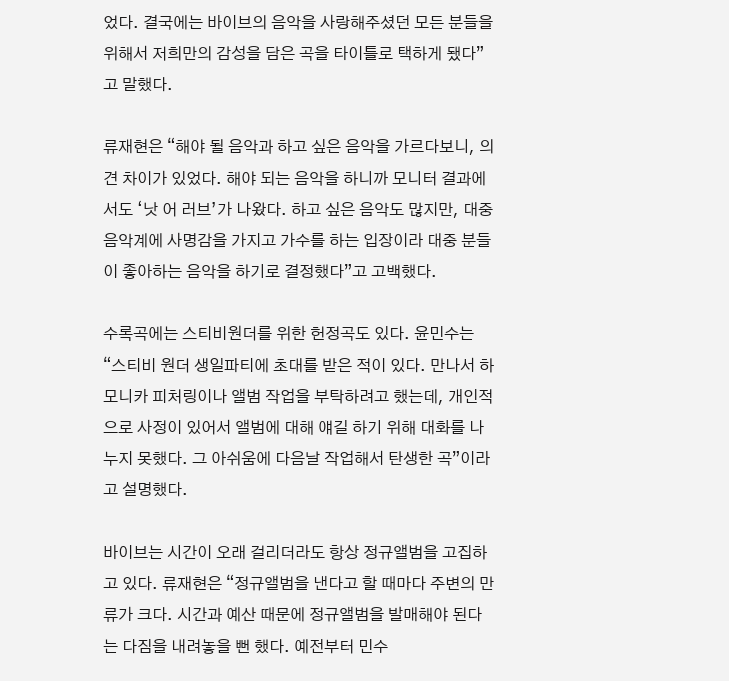었다. 결국에는 바이브의 음악을 사랑해주셨던 모든 분들을 위해서 저희만의 감성을 담은 곡을 타이틀로 택하게 됐다”고 말했다.

류재현은 “해야 될 음악과 하고 싶은 음악을 가르다보니, 의견 차이가 있었다. 해야 되는 음악을 하니까 모니터 결과에서도 ‘낫 어 러브’가 나왔다. 하고 싶은 음악도 많지만, 대중음악계에 사명감을 가지고 가수를 하는 입장이라 대중 분들이 좋아하는 음악을 하기로 결정했다”고 고백했다.

수록곡에는 스티비원더를 위한 헌정곡도 있다. 윤민수는 “스티비 원더 생일파티에 초대를 받은 적이 있다. 만나서 하모니카 피처링이나 앨범 작업을 부탁하려고 했는데, 개인적으로 사정이 있어서 앨범에 대해 얘길 하기 위해 대화를 나누지 못했다. 그 아쉬움에 다음날 작업해서 탄생한 곡”이라고 설명했다.

바이브는 시간이 오래 걸리더라도 항상 정규앨범을 고집하고 있다. 류재현은 “정규앨범을 낸다고 할 때마다 주변의 만류가 크다. 시간과 예산 때문에 정규앨범을 발매해야 된다는 다짐을 내려놓을 뻔 했다. 예전부터 민수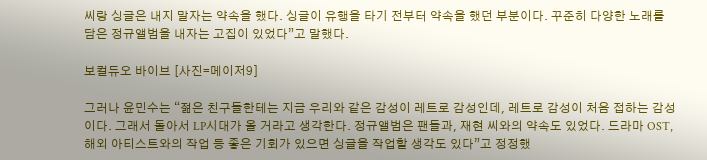씨랑 싱글은 내지 말자는 약속을 했다. 싱글이 유행을 타기 전부터 약속을 했던 부분이다. 꾸준히 다양한 노래를 담은 정규앨범을 내자는 고집이 있었다”고 말했다.

보컬듀오 바이브 [사진=메이저9]

그러나 윤민수는 “젊은 친구들한테는 지금 우리와 같은 감성이 레트로 감성인데, 레트로 감성이 처음 접하는 감성이다. 그래서 돌아서 LP시대가 올 거라고 생각한다. 정규앨범은 팬들과, 재현 씨와의 약속도 있었다. 드라마 OST, 해외 아티스트와의 작업 등 좋은 기회가 있으면 싱글을 작업할 생각도 있다”고 정정했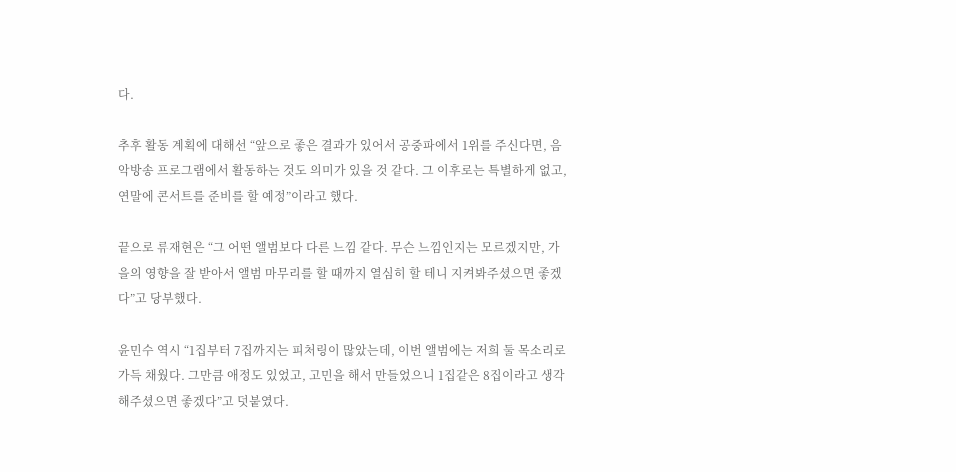다.

추후 활동 계획에 대해선 “앞으로 좋은 결과가 있어서 공중파에서 1위를 주신다면, 음악방송 프로그램에서 활동하는 것도 의미가 있을 것 같다. 그 이후로는 특별하게 없고, 연말에 콘서트를 준비를 할 예정”이라고 했다.

끝으로 류재현은 “그 어떤 앨범보다 다른 느낌 같다. 무슨 느낌인지는 모르겠지만, 가을의 영향을 잘 받아서 앨범 마무리를 할 때까지 열심히 할 테니 지켜봐주셨으면 좋겠다”고 당부했다.

윤민수 역시 “1집부터 7집까지는 피처링이 많았는데, 이번 앨범에는 저희 둘 목소리로 가득 채웠다. 그만큼 애정도 있었고, 고민을 해서 만들었으니 1집같은 8집이라고 생각해주셨으면 좋겠다”고 덧붙였다.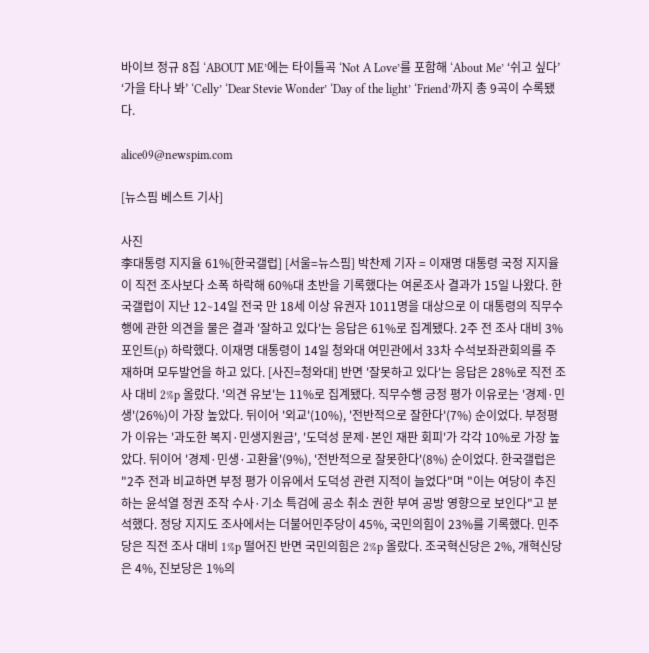바이브 정규 8집 ‘ABOUT ME’에는 타이틀곡 ‘Not A Love’를 포함해 ‘About Me’ ‘쉬고 싶다’ ‘가을 타나 봐’ ‘Celly’ ‘Dear Stevie Wonder’ ‘Day of the light’ ‘Friend’까지 총 9곡이 수록됐다.

alice09@newspim.com

[뉴스핌 베스트 기사]

사진
李대통령 지지율 61%[한국갤럽] [서울=뉴스핌] 박찬제 기자 = 이재명 대통령 국정 지지율이 직전 조사보다 소폭 하락해 60%대 초반을 기록했다는 여론조사 결과가 15일 나왔다. 한국갤럽이 지난 12∼14일 전국 만 18세 이상 유권자 1011명을 대상으로 이 대통령의 직무수행에 관한 의견을 물은 결과 '잘하고 있다'는 응답은 61%로 집계됐다. 2주 전 조사 대비 3%포인트(p) 하락했다. 이재명 대통령이 14일 청와대 여민관에서 33차 수석보좌관회의를 주재하며 모두발언을 하고 있다. [사진=청와대] 반면 '잘못하고 있다'는 응답은 28%로 직전 조사 대비 2%p 올랐다. '의견 유보'는 11%로 집계됐다. 직무수행 긍정 평가 이유로는 '경제·민생'(26%)이 가장 높았다. 뒤이어 '외교'(10%), '전반적으로 잘한다'(7%) 순이었다. 부정평가 이유는 '과도한 복지·민생지원금', '도덕성 문제·본인 재판 회피'가 각각 10%로 가장 높았다. 뒤이어 '경제·민생·고환율'(9%), '전반적으로 잘못한다'(8%) 순이었다. 한국갤럽은 "2주 전과 비교하면 부정 평가 이유에서 도덕성 관련 지적이 늘었다"며 "이는 여당이 추진하는 윤석열 정권 조작 수사·기소 특검에 공소 취소 권한 부여 공방 영향으로 보인다"고 분석했다. 정당 지지도 조사에서는 더불어민주당이 45%, 국민의힘이 23%를 기록했다. 민주당은 직전 조사 대비 1%p 떨어진 반면 국민의힘은 2%p 올랐다. 조국혁신당은 2%, 개혁신당은 4%, 진보당은 1%의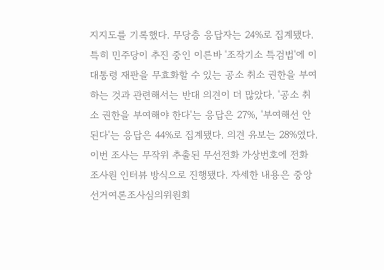지지도를 기록했다. 무당층 응답자는 24%로 집계됐다. 특히 민주당이 추진 중인 이른바 '조작기소 특검법'에 이 대통령 재판을 무효화할 수 있는 공소 취소 권한을 부여하는 것과 관련해서는 반대 의견이 더 많았다. '공소 취소 권한을 부여해야 한다'는 응답은 27%, '부여해선 안 된다'는 응답은 44%로 집계됐다. 의견 유보는 28%였다. 이번 조사는 무작위 추출된 무선전화 가상번호에 전화 조사원 인터뷰 방식으로 진행됐다. 자세한 내용은 중앙선거여론조사심의위원회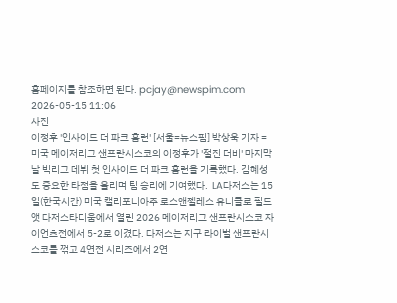홈페이지를 참조하면 된다. pcjay@newspim.com 2026-05-15 11:06
사진
이정후 '인사이드 더 파크 홈런' [서울=뉴스핌] 박상욱 기자 = 미국 메이저리그 샌프란시스코의 이정후가 '절진 더비' 마지막 날 빅리그 데뷔 첫 인사이드 더 파크 홈런을 기록했다. 김혜성도 중요한 타점을 올리며 팀 승리에 기여했다.  LA다저스는 15일(한국시간) 미국 캘리포니아주 로스앤젤레스 유니클로 필드 앳 다저스타디움에서 열린 2026 메이저리그 샌프란시스코 자이언츠전에서 5-2로 이겼다. 다저스는 지구 라이벌 샌프란시스코를 꺾고 4연전 시리즈에서 2연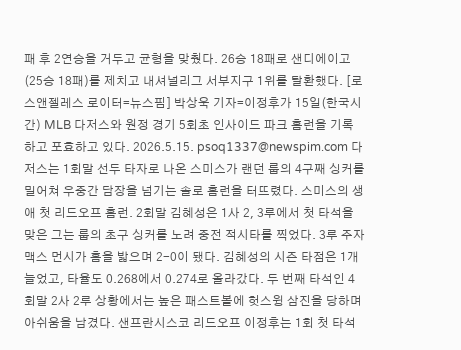패 후 2연승을 거두고 균형을 맞췄다. 26승 18패로 샌디에이고(25승 18패)를 제치고 내셔널리그 서부지구 1위를 탈환했다. [로스앤젤레스 로이터=뉴스핌] 박상욱 기자=이정후가 15일(한국시간) MLB 다저스와 원정 경기 5회초 인사이드 파크 홈런을 기록하고 포효하고 있다. 2026.5.15. psoq1337@newspim.com 다저스는 1회말 선두 타자로 나온 스미스가 랜던 룹의 4구째 싱커를 밀어쳐 우중간 담장을 넘기는 솔로 홈런을 터뜨렸다. 스미스의 생애 첫 리드오프 홈런. 2회말 김혜성은 1사 2, 3루에서 첫 타석을 맞은 그는 룹의 초구 싱커를 노려 중전 적시타를 찍었다. 3루 주자 맥스 먼시가 홈을 밟으며 2-0이 됐다. 김혜성의 시즌 타점은 1개 늘었고, 타율도 0.268에서 0.274로 올라갔다. 두 번째 타석인 4회말 2사 2루 상황에서는 높은 패스트볼에 헛스윙 삼진을 당하며 아쉬움을 남겼다. 샌프란시스코 리드오프 이정후는 1회 첫 타석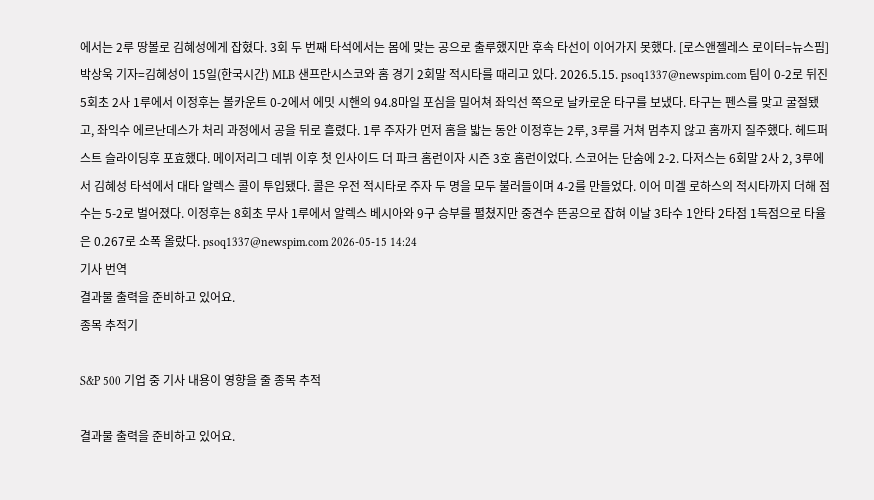에서는 2루 땅볼로 김혜성에게 잡혔다. 3회 두 번째 타석에서는 몸에 맞는 공으로 출루했지만 후속 타선이 이어가지 못했다. [로스앤젤레스 로이터=뉴스핌] 박상욱 기자=김혜성이 15일(한국시간) MLB 샌프란시스코와 홈 경기 2회말 적시타를 때리고 있다. 2026.5.15. psoq1337@newspim.com 팀이 0-2로 뒤진 5회초 2사 1루에서 이정후는 볼카운트 0-2에서 에밋 시핸의 94.8마일 포심을 밀어쳐 좌익선 쪽으로 날카로운 타구를 보냈다. 타구는 펜스를 맞고 굴절됐고, 좌익수 에르난데스가 처리 과정에서 공을 뒤로 흘렸다. 1루 주자가 먼저 홈을 밟는 동안 이정후는 2루, 3루를 거쳐 멈추지 않고 홈까지 질주했다. 헤드퍼스트 슬라이딩후 포효했다. 메이저리그 데뷔 이후 첫 인사이드 더 파크 홈런이자 시즌 3호 홈런이었다. 스코어는 단숨에 2-2. 다저스는 6회말 2사 2, 3루에서 김혜성 타석에서 대타 알렉스 콜이 투입됐다. 콜은 우전 적시타로 주자 두 명을 모두 불러들이며 4-2를 만들었다. 이어 미겔 로하스의 적시타까지 더해 점수는 5-2로 벌어졌다. 이정후는 8회초 무사 1루에서 알렉스 베시아와 9구 승부를 펼쳤지만 중견수 뜬공으로 잡혀 이날 3타수 1안타 2타점 1득점으로 타율은 0.267로 소폭 올랐다. psoq1337@newspim.com 2026-05-15 14:24
기사 번역
결과물 출력을 준비하고 있어요.
종목 추적기

S&P 500 기업 중 기사 내용이 영향을 줄 종목 추적

결과물 출력을 준비하고 있어요.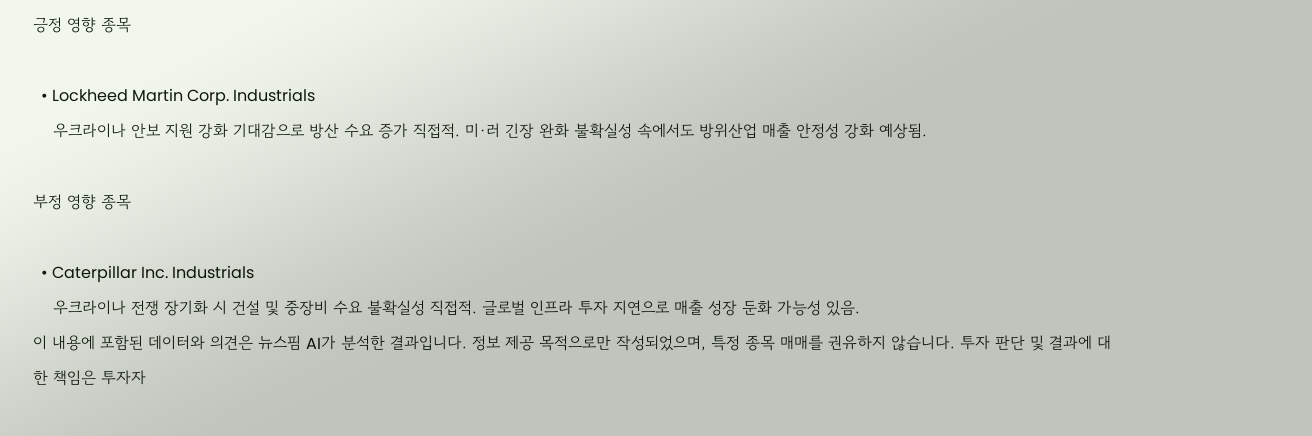긍정 영향 종목

  • Lockheed Martin Corp. Industrials
    우크라이나 안보 지원 강화 기대감으로 방산 수요 증가 직접적. 미·러 긴장 완화 불확실성 속에서도 방위산업 매출 안정성 강화 예상됨.

부정 영향 종목

  • Caterpillar Inc. Industrials
    우크라이나 전쟁 장기화 시 건설 및 중장비 수요 불확실성 직접적. 글로벌 인프라 투자 지연으로 매출 성장 둔화 가능성 있음.
이 내용에 포함된 데이터와 의견은 뉴스핌 AI가 분석한 결과입니다. 정보 제공 목적으로만 작성되었으며, 특정 종목 매매를 권유하지 않습니다. 투자 판단 및 결과에 대한 책임은 투자자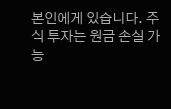본인에게 있습니다. 주식 투자는 원금 손실 가능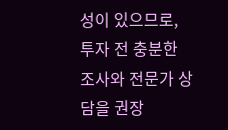성이 있으므로, 투자 전 충분한 조사와 전문가 상담을 권장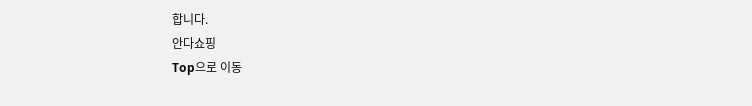합니다.
안다쇼핑
Top으로 이동